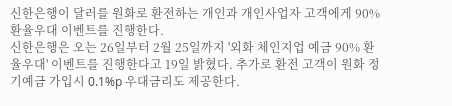신한은행이 달러를 원화로 환전하는 개인과 개인사업자 고객에게 90% 환율우대 이벤트를 진행한다.
신한은행은 오는 26일부터 2월 25일까지 '외화 체인지업 예금 90% 환율우대' 이벤트를 진행한다고 19일 밝혔다. 추가로 환전 고객이 원화 정기예금 가입시 0.1%p 우대금리도 제공한다.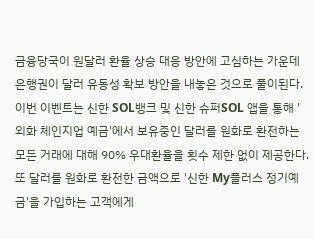금융당국이 원달러 환율 상승 대응 방안에 고심하는 가운데 은행권이 달러 유동성 확보 방안을 내놓은 것으로 풀이된다.
이번 이벤트는 신한 SOL뱅크 및 신한 슈퍼SOL 앱을 통해 '외화 체인지업 예금'에서 보유중인 달러를 원화로 환전하는 모든 거래에 대해 90% 우대환율을 횟수 제한 없이 제공한다.
또 달러를 원화로 환전한 금액으로 '신한 My플러스 정기예금'을 가입하는 고객에게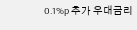0.1%p 추가 우대금리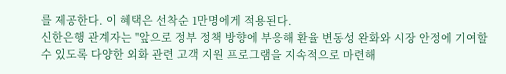를 제공한다. 이 혜택은 선착순 1만명에게 적용된다.
신한은행 관계자는 "앞으로 정부 정책 방향에 부응해 환율 변동성 완화와 시장 안정에 기여할 수 있도록 다양한 외화 관련 고객 지원 프로그램을 지속적으로 마련해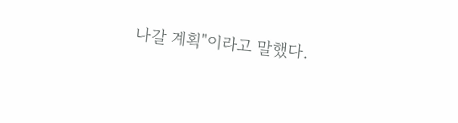나갈 계획"이라고 말했다.